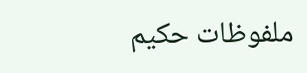ملفوظات حکیم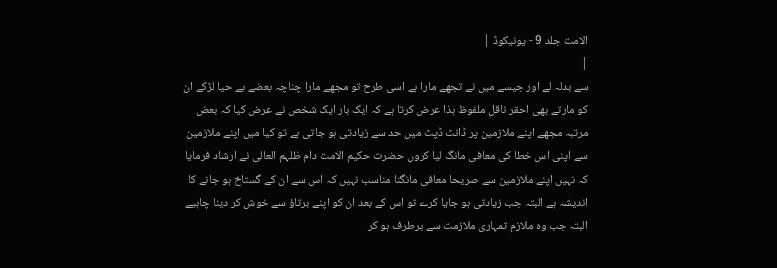الامت جلد 9 - یونیکوڈ |
|
سے بدلہ لے اور جیسے میں نے تجھے مارا ہے اسی طرح تو مجھے مارا چناچہ بعضے بے حیا لڑکے ان کو مارتے بھی احقر ناقل ملفوظ ہذا عرض کرتا ہے کہ ایک بار ایک شخص نے عرض کیا کہ بعض مرتبہ مجھے اپنے ملازمین پر ڈانٹ ڈپٹ میں حد سے زیادتی ہو جاتی ہے تو کیا میں اپنے ملازمین سے اپنی اس خطا کی معافی مانگ لیا کروں حضرت حکیم الامت دام ظلہم العالی نے ارشاد فرمایا کہ نہیں اپنے ملازمین سے صریحا معافی مانگنا مناسب نہیں کہ اس سے ان کے گستاخ ہو جانے کا اندیشہ ہے البتہ جب زیادتی ہو جایا کرے تو اس کے بعد ان کو اپنے برتاؤ سے خوش کر دینا چاہیے البتہ جب وہ ملازم تمہاری ملازمت سے برطرف ہو کر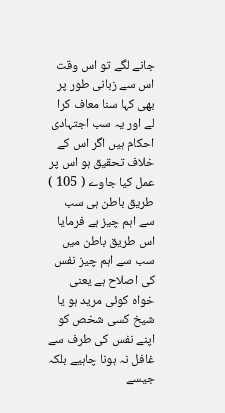جانے لگے تو اس وقت اس سے زبانی طور پر بھی کہا سنا معاف کرا لے اور یہ سب اجتہادی احکام ہیں اگر اس کے خلاف تحقیق ہو اس پر عمل کیا جاوے ( 105 ) طریق باطن ہی سب سے اہم چیز ہے فرمایا اس طریق باطن میں سب سے اہم چیز نفس کی اصلاح ہے یعنی خواہ کوئی مرید ہو یا شیخ کسی شخص کو اپنے نفس کی طرف سے غافل نہ ہونا چاہیے بلکہ جیسے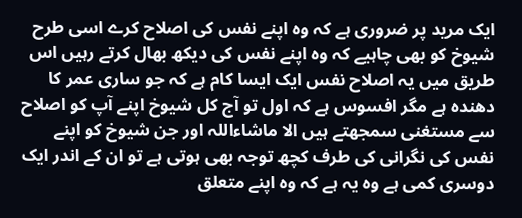ایک مرید پر ضروری ہے کہ وہ اپنے نفس کی اصلاح کرے اسی طرح شیوخ کو بھی چاہیے کہ وہ اپنے نفس کی دیکھ بھال کرتے رہیں اس طریق میں یہ اصلاح نفس ایک ایسا کام ہے کہ جو ساری عمر کا دھندہ ہے مگر افسوس ہے کہ اول تو آج کل شیوخ اپنے آپ کو اصلاح سے مستغنی سمجھتے ہیں الا ماشاءاللہ اور جن شیوخ کو اپنے نفس کی نگرانی کی طرف کچھ توجہ بھی ہوتی ہے تو ان کے اندر ایک دوسری کمی ہے وہ یہ ہے کہ وہ اپنے متعلق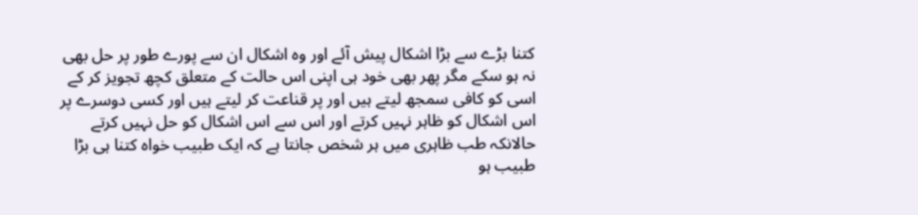کتنا بڑے سے بڑا اشکال پیش آئے اور وہ اشکال ان سے پورے طور پر حل بھی نہ ہو سکے مگر پھر بھی خود ہی اپنی اس حالت کے متعلق کچھ تجویز کر کے اسی کو کافی سمجھ لیتے ہیں اور پر قناعت کر لیتے ہیں اور کسی دوسرے پر اس اشکال کو ظاہر نہیں کرتے اور اس سے اس اشکال کو حل نہیں کرتے حالانکہ طب ظاہری میں ہر شخص جانتا ہے کہ ایک طبیب خواہ کتنا ہی بڑا طبیب ہو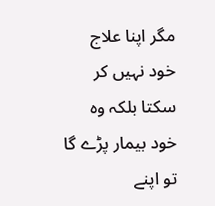مگر اپنا علاج خود نہیں کر سکتا بلکہ وہ خود بیمار پڑے گا تو اپنے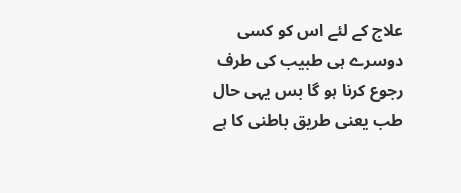علاج کے لئے اس کو کسی دوسرے ہی طبیب کی طرف رجوع کرنا ہو گا بس یہی حال طب یعنی طریق باطنی کا ہے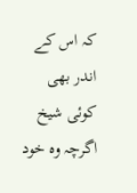کہ اس کے اندر بھی کوئی شیخ اگرچہ وہ خود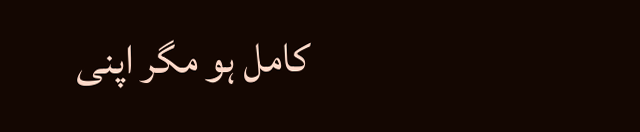کامل ہو مگر اپنی